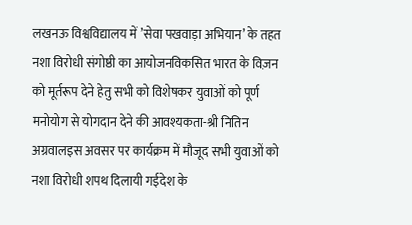लखनऊ विश्वविद्यालय में ’सेवा पखवाड़ा अभियान’ के तहत नशा विरोधी संगोष्ठी का आयोजनविकसित भारत के विज़न को मूर्तरूप देने हेतु सभी को विशेषकर युवाओं को पूर्ण मनोयोग से योगदान देने की आवश्यकता-श्री नितिन अग्रवालइस अवसर पर कार्यक्रम में मौजूद सभी युवाओं को नशा विरोधी शपथ दिलायी गईदेश के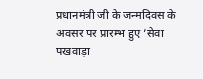प्रधानमंत्री जी के जन्मदिवस के अवसर पर प्रारम्भ हुए ’सेवा पखवाड़ा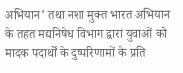अभियान’ तथा नशा मुक्त भारत अभियान के तहत मद्यनिषेध विभाग द्वारा युवाओं को मादक पदार्थों के दुष्परिणामों के प्रति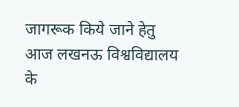जागरूक किये जाने हेतु आज लखनऊ विश्वविद्यालय के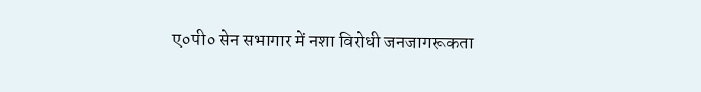ए०पी० सेन सभागार में नशा विरोधी जनजागरूकता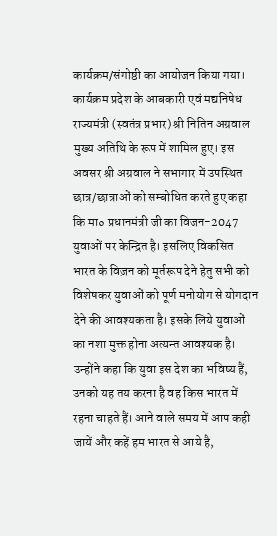कार्यक्रम/संगोष्ठी का आयोजन किया गया। कार्यक्रम प्रदेश के आबकारी एवं मद्यनिषेध राज्यमंत्री (स्वतंत्र प्रभार) श्री नितिन अग्रवाल मुख्य अतिथि के रूप में शामिल हुए। इस अवसर श्री अग्रवाल ने सभागार में उपस्थित छात्र/छात्राओं को सम्बोधित करते हुए कहा कि मा० प्रधानमंत्री जी का विजन-2047 युवाओं पर केन्द्रित है। इसलिए विकसित भारत के विज़न को मूर्तरूप देने हेतु सभी को विशेषकर युवाओं को पूर्ण मनोयोग से योगदान देने की आवश्यकता है। इसके लिये युवाओं का नशा मुक्त होना अत्यन्त आवश्यक है। उन्होंने कहा कि युवा इस देश का भविष्य हैं, उनको यह तय करना है वह किस भारत में रहना चाहते हैं। आने वाले समय में आप कही जायें और कहें हम भारत से आये है,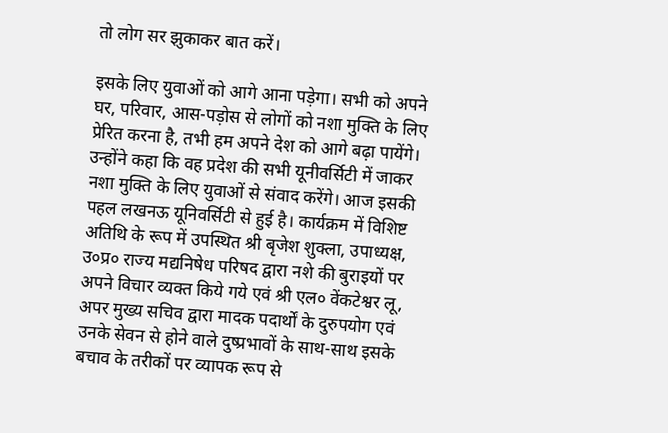तो लोग सर झुकाकर बात करें।

इसके लिए युवाओं को आगे आना पड़ेगा। सभी को अपने घर, परिवार, आस-पड़ोस से लोगों को नशा मुक्ति के लिए प्रेरित करना है, तभी हम अपने देश को आगे बढ़ा पायेंगे। उन्होंने कहा कि वह प्रदेश की सभी यूनीवर्सिटी में जाकर नशा मुक्ति के लिए युवाओं से संवाद करेंगे। आज इसकी पहल लखनऊ यूनिवर्सिटी से हुई है। कार्यक्रम में विशिष्ट अतिथि के रूप में उपस्थित श्री बृजेश शुक्ला, उपाध्यक्ष, उ०प्र० राज्य मद्यनिषेध परिषद द्वारा नशे की बुराइयों पर अपने विचार व्यक्त किये गये एवं श्री एल० वेंकटेश्वर लू, अपर मुख्य सचिव द्वारा मादक पदार्थों के दुरुपयोग एवं उनके सेवन से होने वाले दुष्प्रभावों के साथ-साथ इसके बचाव के तरीकों पर व्यापक रूप से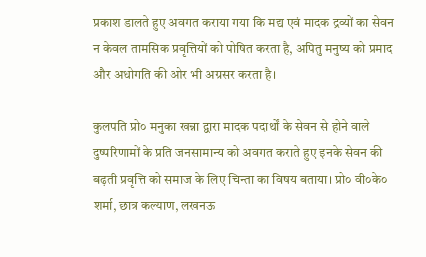प्रकाश डालते हुए अवगत कराया गया कि मद्य एवं मादक द्रव्यों का सेवन न केवल तामसिक प्रवृत्तियों को पोषित करता है, अपितु मनुष्य को प्रमाद और अधोगति की ओर भी अग्रसर करता है।

कुलपति प्रो० मनुका खन्ना द्वारा मादक पदार्थों के सेवन से होने वाले दुष्परिणामों के प्रति जनसामान्य को अवगत कराते हुए इनके सेवन की बढ़ती प्रवृत्ति को समाज के लिए चिन्ता का विषय बताया। प्रो० वी०के० शर्मा, छात्र कल्याण, लखनऊ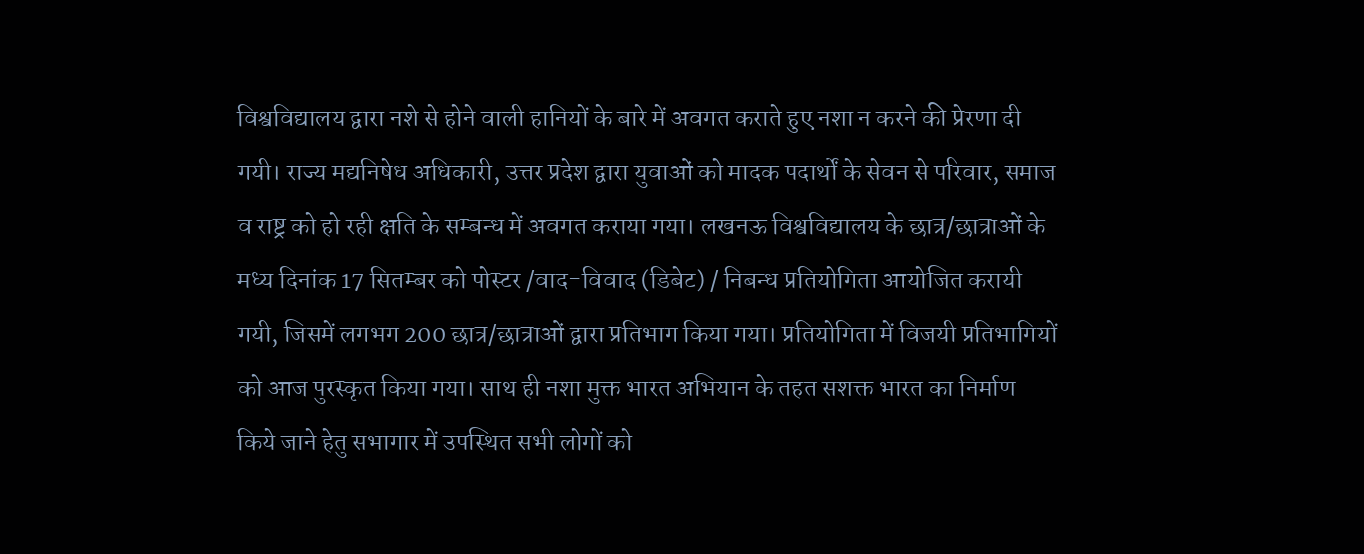विश्वविद्यालय द्वारा नशे से होने वाली हानियों के बारे में अवगत कराते हुए नशा न करने की प्रेरणा दी गयी। राज्य मद्यनिषेध अधिकारी, उत्तर प्रदेश द्वारा युवाओं को मादक पदार्थों के सेवन से परिवार, समाज व राष्ट्र को हो रही क्षति के सम्बन्ध में अवगत कराया गया। लखनऊ विश्वविद्यालय के छात्र/छात्राओं के मध्य दिनांक 17 सितम्बर को पोस्टर /वाद-विवाद (डिबेट) / निबन्ध प्रतियोगिता आयोजित करायी गयी, जिसमें लगभग 200 छात्र/छात्राओं द्वारा प्रतिभाग किया गया। प्रतियोगिता में विजयी प्रतिभागियों को आज पुरस्कृत किया गया। साथ ही नशा मुक्त भारत अभियान के तहत सशक्त भारत का निर्माण किये जाने हेतु सभागार में उपस्थित सभी लोगों को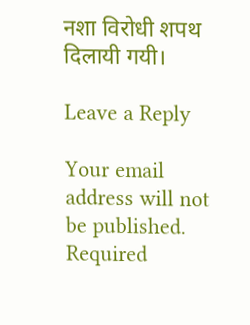नशा विरोधी शपथ दिलायी गयी।

Leave a Reply

Your email address will not be published. Required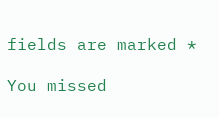fields are marked *

You missed